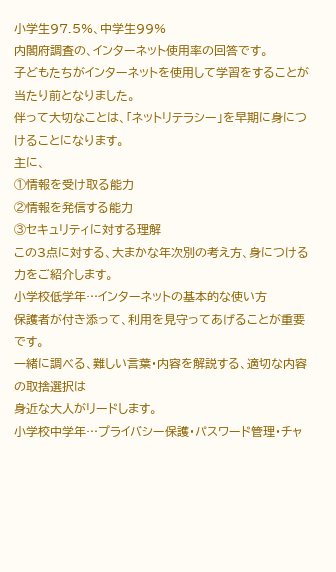小学生97.5%、中学生99%
内閣府調査の、インターネット使用率の回答です。
子どもたちがインターネットを使用して学習をすることが当たり前となりました。
伴って大切なことは、「ネットリテラシー」を早期に身につけることになります。
主に、
①情報を受け取る能力
②情報を発信する能力
③セキュリティに対する理解
この3点に対する、大まかな年次別の考え方、身につける力をご紹介します。
小学校低学年…インターネットの基本的な使い方
保護者が付き添って、利用を見守ってあげることが重要です。
一緒に調べる、難しい言葉・内容を解説する、適切な内容の取捨選択は
身近な大人がリードします。
小学校中学年…プライバシー保護・パスワード管理・チャ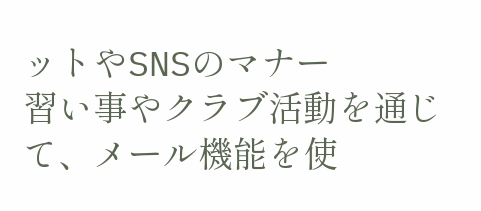ットやSNSのマナー
習い事やクラブ活動を通じて、メール機能を使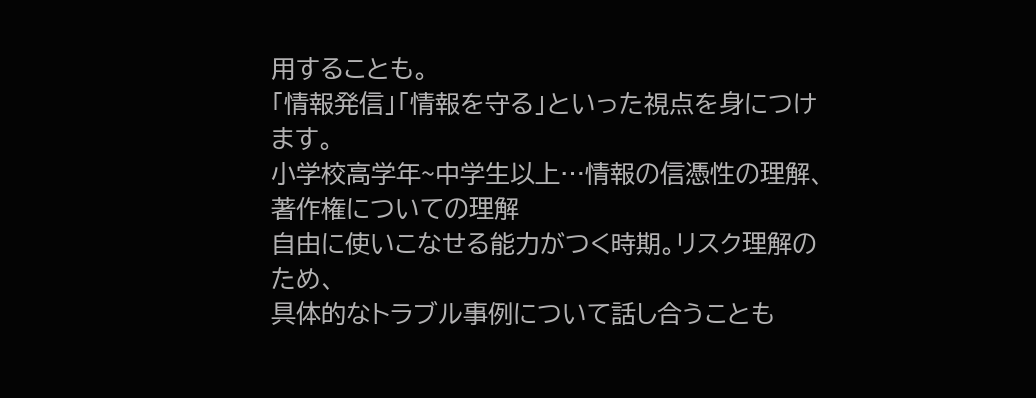用することも。
「情報発信」「情報を守る」といった視点を身につけます。
小学校高学年~中学生以上…情報の信憑性の理解、著作権についての理解
自由に使いこなせる能力がつく時期。リスク理解のため、
具体的なトラブル事例について話し合うことも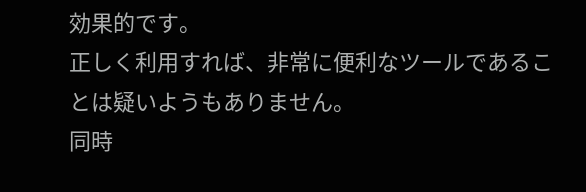効果的です。
正しく利用すれば、非常に便利なツールであることは疑いようもありません。
同時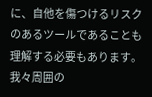に、自他を傷つけるリスクのあるツールであることも理解する必要もあります。
我々周囲の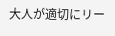大人が適切にリー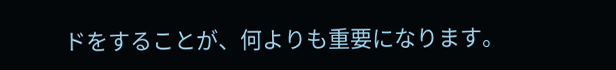ドをすることが、何よりも重要になります。